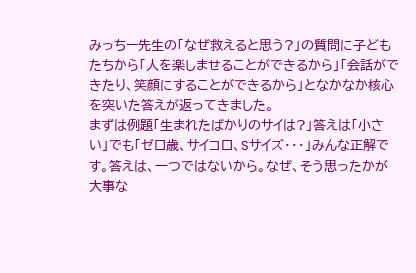みっちー先生の「なぜ救えると思う?」の質問に子どもたちから「人を楽しませることができるから」「会話ができたり、笑顔にすることができるから」となかなか核心を突いた答えが返ってきました。
まずは例題「生まれたばかりのサイは?」答えは「小さい」でも「ゼロ歳、サイコロ、Sサイズ・・・」みんな正解です。答えは、一つではないから。なぜ、そう思ったかが大事な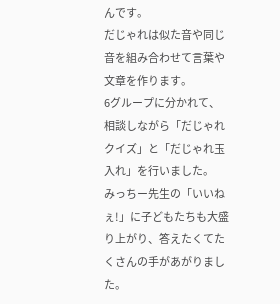んです。
だじゃれは似た音や同じ音を組み合わせて言葉や文章を作ります。
6グループに分かれて、相談しながら「だじゃれクイズ」と「だじゃれ玉入れ」を行いました。
みっちー先生の「いいねぇ!」に子どもたちも大盛り上がり、答えたくてたくさんの手があがりました。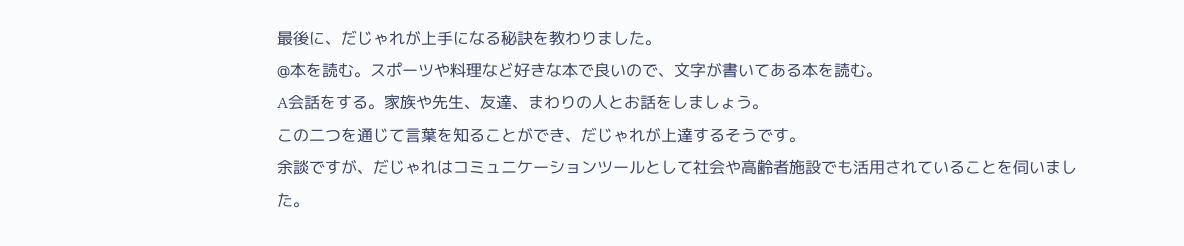最後に、だじゃれが上手になる秘訣を教わりました。
@本を読む。スポーツや料理など好きな本で良いので、文字が書いてある本を読む。
A会話をする。家族や先生、友達、まわりの人とお話をしましょう。
この二つを通じて言葉を知ることができ、だじゃれが上達するそうです。
余談ですが、だじゃれはコミュニケーションツールとして社会や高齢者施設でも活用されていることを伺いました。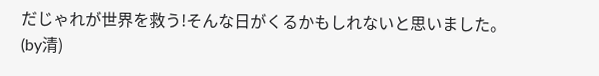だじゃれが世界を救う!そんな日がくるかもしれないと思いました。
(by清)